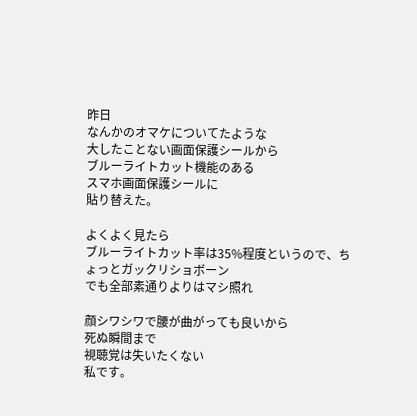昨日
なんかのオマケについてたような
大したことない画面保護シールから
ブルーライトカット機能のある
スマホ画面保護シールに
貼り替えた。

よくよく見たら
ブルーライトカット率は35%程度というので、ちょっとガックリショボーン
でも全部素通りよりはマシ照れ

顔シワシワで腰が曲がっても良いから
死ぬ瞬間まで
視聴覚は失いたくない
私です。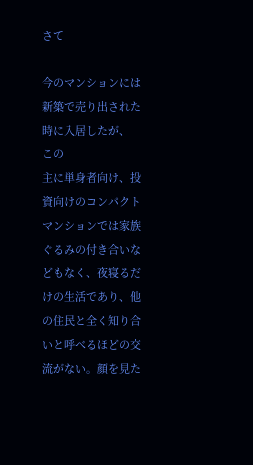さて

今のマンションには
新築で売り出された時に入居したが、
この
主に単身者向け、投資向けのコンパクトマンションでは家族ぐるみの付き合いなどもなく、夜寝るだけの生活であり、他の住民と全く知り合いと呼べるほどの交流がない。顔を見た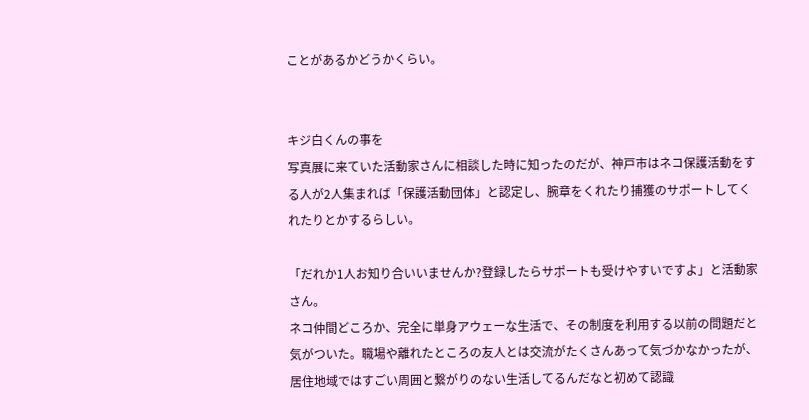ことがあるかどうかくらい。


キジ白くんの事を
写真展に来ていた活動家さんに相談した時に知ったのだが、神戸市はネコ保護活動をする人が2人集まれば「保護活動団体」と認定し、腕章をくれたり捕獲のサポートしてくれたりとかするらしい。

「だれか1人お知り合いいませんか?登録したらサポートも受けやすいですよ」と活動家さん。
ネコ仲間どころか、完全に単身アウェーな生活で、その制度を利用する以前の問題だと気がついた。職場や離れたところの友人とは交流がたくさんあって気づかなかったが、居住地域ではすごい周囲と繋がりのない生活してるんだなと初めて認識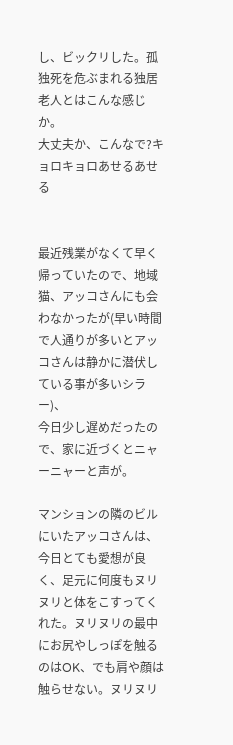し、ビックリした。孤独死を危ぶまれる独居老人とはこんな感じか。
大丈夫か、こんなで?キョロキョロあせるあせる


最近残業がなくて早く帰っていたので、地域猫、アッコさんにも会わなかったが(早い時間で人通りが多いとアッコさんは静かに潜伏している事が多いシラー)、
今日少し遅めだったので、家に近づくとニャーニャーと声が。

マンションの隣のビルにいたアッコさんは、今日とても愛想が良く、足元に何度もヌリヌリと体をこすってくれた。ヌリヌリの最中にお尻やしっぽを触るのはOK、でも肩や顔は触らせない。ヌリヌリ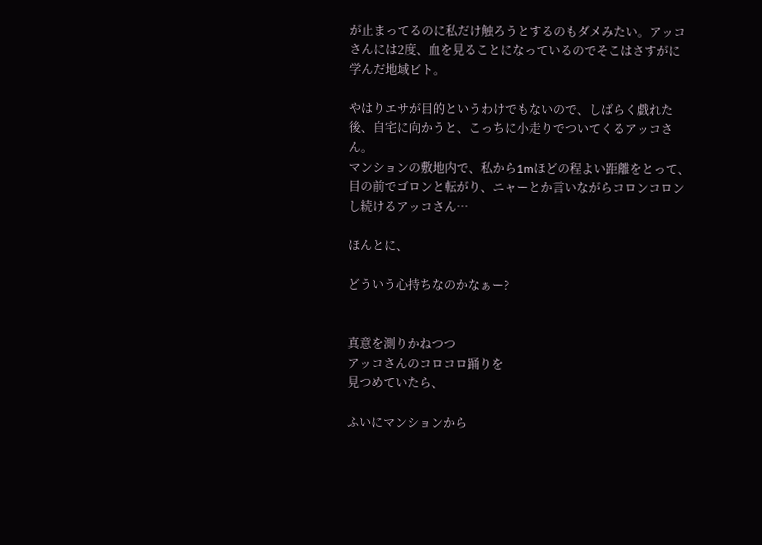が止まってるのに私だけ触ろうとするのもダメみたい。アッコさんには2度、血を見ることになっているのでそこはさすがに学んだ地域ビト。

やはりエサが目的というわけでもないので、しばらく戯れた後、自宅に向かうと、こっちに小走りでついてくるアッコさん。
マンションの敷地内で、私から1mほどの程よい距離をとって、目の前でゴロンと転がり、ニャーとか言いながらコロンコロンし続けるアッコさん…

ほんとに、

どういう心持ちなのかなぁー?


真意を測りかねつつ
アッコさんのコロコロ踊りを
見つめていたら、

ふいにマンションから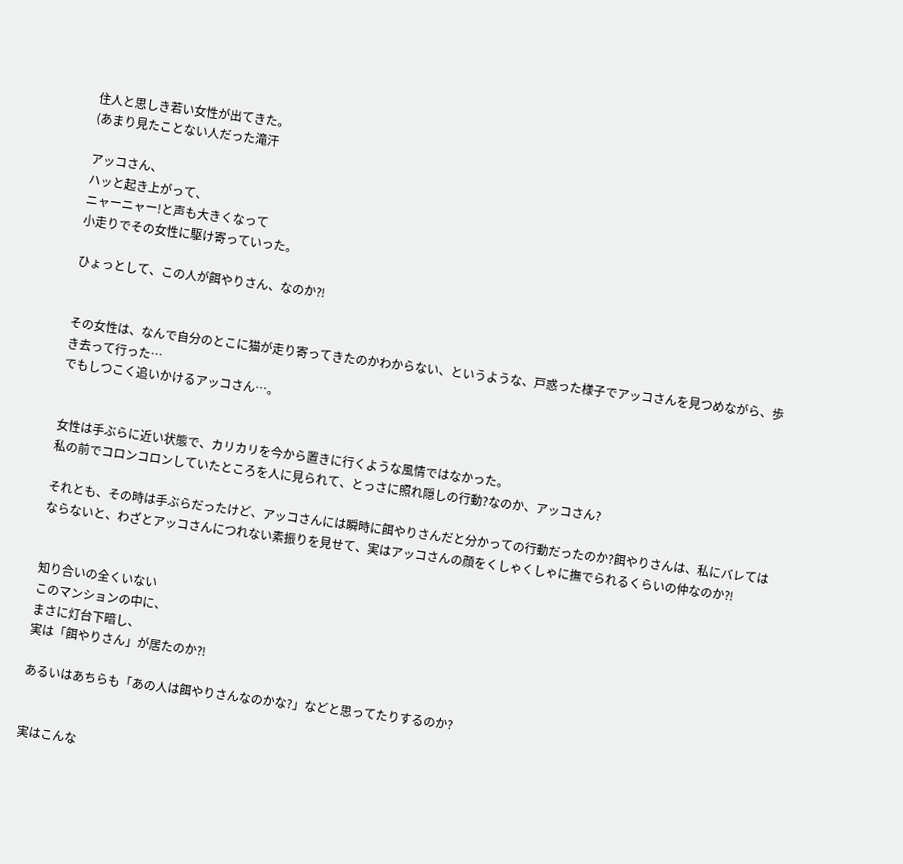住人と思しき若い女性が出てきた。
(あまり見たことない人だった滝汗

アッコさん、
ハッと起き上がって、
ニャーニャー!と声も大きくなって
小走りでその女性に駆け寄っていった。

ひょっとして、この人が餌やりさん、なのか⁈


その女性は、なんで自分のとこに猫が走り寄ってきたのかわからない、というような、戸惑った様子でアッコさんを見つめながら、歩き去って行った…
でもしつこく追いかけるアッコさん…。


女性は手ぶらに近い状態で、カリカリを今から置きに行くような風情ではなかった。
私の前でコロンコロンしていたところを人に見られて、とっさに照れ隠しの行動?なのか、アッコさん?

それとも、その時は手ぶらだったけど、アッコさんには瞬時に餌やりさんだと分かっての行動だったのか?餌やりさんは、私にバレてはならないと、わざとアッコさんにつれない素振りを見せて、実はアッコさんの顔をくしゃくしゃに撫でられるくらいの仲なのか⁈


知り合いの全くいない
このマンションの中に、
まさに灯台下暗し、
実は「餌やりさん」が居たのか⁈

あるいはあちらも「あの人は餌やりさんなのかな?」などと思ってたりするのか?


実はこんな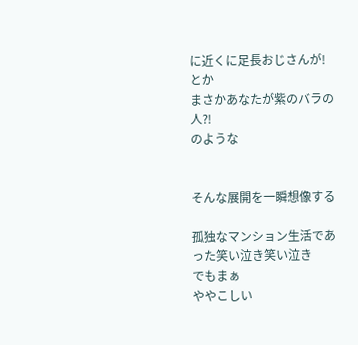に近くに足長おじさんが!
とか
まさかあなたが紫のバラの人⁈
のような


そんな展開を一瞬想像する

孤独なマンション生活であった笑い泣き笑い泣き
でもまぁ
ややこしい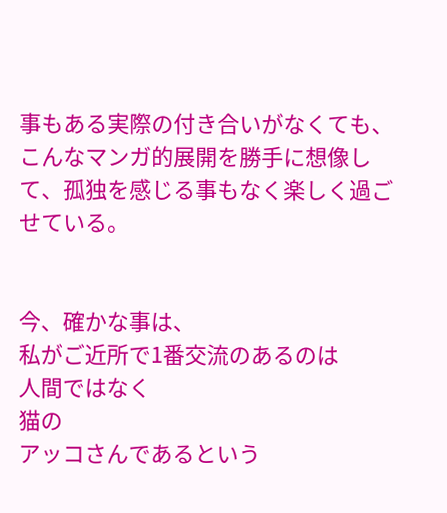事もある実際の付き合いがなくても、こんなマンガ的展開を勝手に想像して、孤独を感じる事もなく楽しく過ごせている。


今、確かな事は、
私がご近所で1番交流のあるのは
人間ではなく
猫の
アッコさんであるという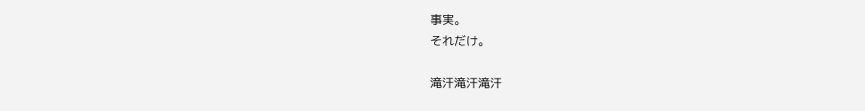事実。
それだけ。

滝汗滝汗滝汗